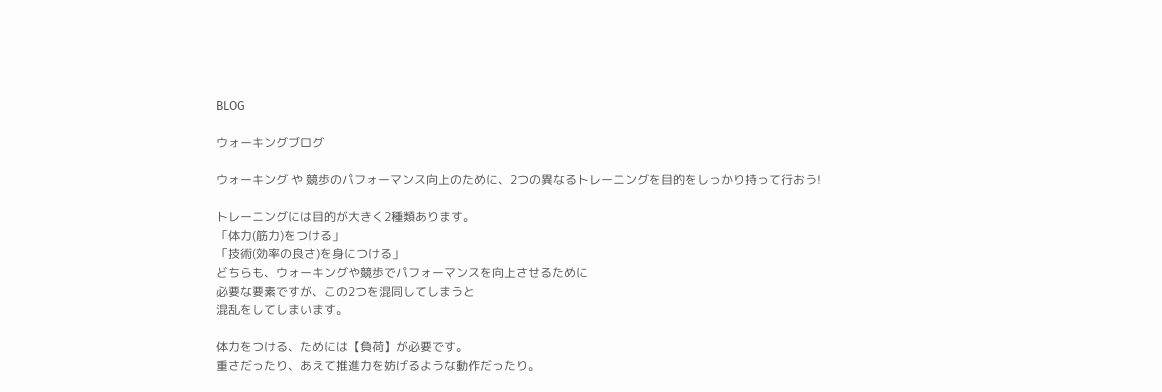BLOG

ウォーキングブログ

ウォーキング や 競歩のパフォーマンス向上のために、2つの異なるトレーニングを目的をしっかり持って行おう!

トレーニングには目的が大きく2種類あります。
「体力(筋力)をつける」
「技術(効率の良さ)を身につける」
どちらも、ウォーキングや競歩でパフォーマンスを向上させるために
必要な要素ですが、この2つを混同してしまうと
混乱をしてしまいます。

体力をつける、ためには【負荷】が必要です。
重さだったり、あえて推進力を妨げるような動作だったり。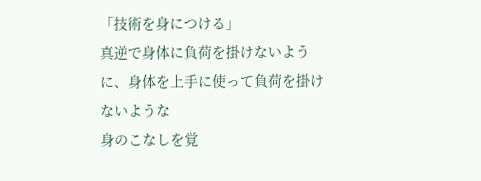「技術を身につける」
真逆で身体に負荷を掛けないように、身体を上手に使って負荷を掛けないような
身のこなしを覚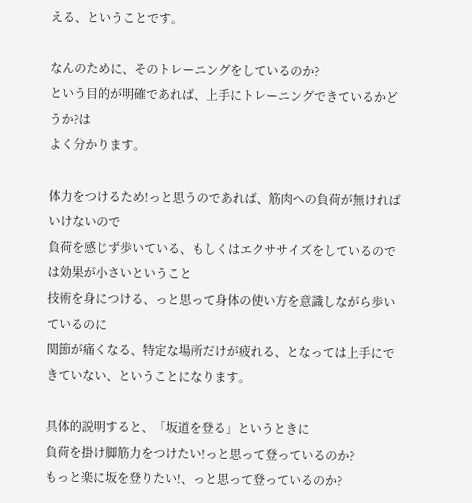える、ということです。

なんのために、そのトレーニングをしているのか?
という目的が明確であれば、上手にトレーニングできているかどうか?は
よく分かります。

体力をつけるため!っと思うのであれば、筋肉への負荷が無ければいけないので
負荷を感じず歩いている、もしくはエクササイズをしているのでは効果が小さいということ
技術を身につける、っと思って身体の使い方を意識しながら歩いているのに
関節が痛くなる、特定な場所だけが疲れる、となっては上手にできていない、ということになります。

具体的説明すると、「坂道を登る」というときに
負荷を掛け脚筋力をつけたい!っと思って登っているのか?
もっと楽に坂を登りたい!、っと思って登っているのか?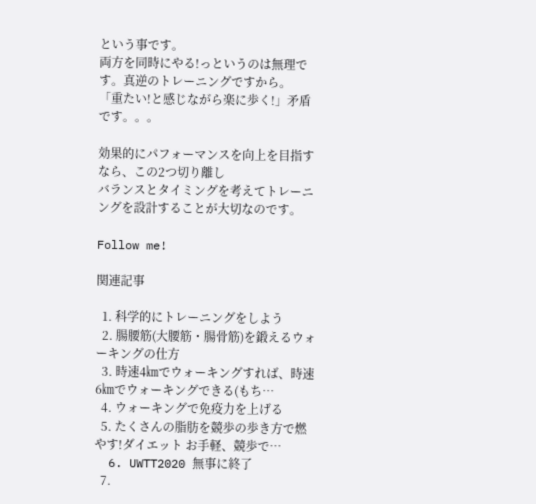という事です。
両方を同時にやる!っというのは無理です。真逆のトレーニングですから。
「重たい!と感じながら楽に歩く!」矛盾です。。。

効果的にパフォーマンスを向上を目指すなら、この2つ切り離し
バランスとタイミングを考えてトレーニングを設計することが大切なのです。

Follow me!

関連記事

  1. 科学的にトレーニングをしよう
  2. 腸腰筋(大腰筋・腸骨筋)を鍛えるウォーキングの仕方
  3. 時速4㎞でウォーキングすれば、時速6㎞でウォーキングできる(もち…
  4. ウォーキングで免疫力を上げる
  5. たくさんの脂肪を競歩の歩き方で燃やす!ダイエット お手軽、競歩で…
  6. UWTT2020 無事に終了
  7.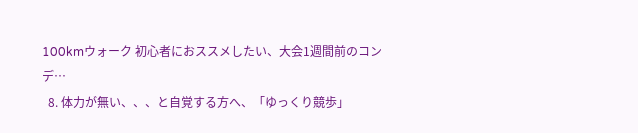100kmウォーク 初心者におススメしたい、大会1週間前のコンデ…
  8. 体力が無い、、、と自覚する方へ、「ゆっくり競歩」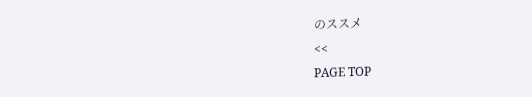のススメ
<<
PAGE TOP